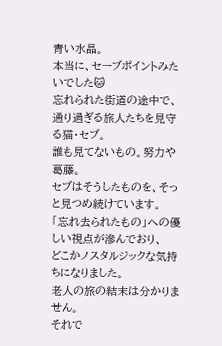青い水晶。
本当に、セーブポイントみたいでした🐱
忘れられた街道の途中で、
通り過ぎる旅人たちを見守る猫・セブ。
誰も見てないもの。努力や葛藤。
セブはそうしたものを、そっと見つめ続けています。
「忘れ去られたもの」への優しい視点が滲んでおり、
どこかノスタルジックな気持ちになりました。
老人の旅の結末は分かりません。
それで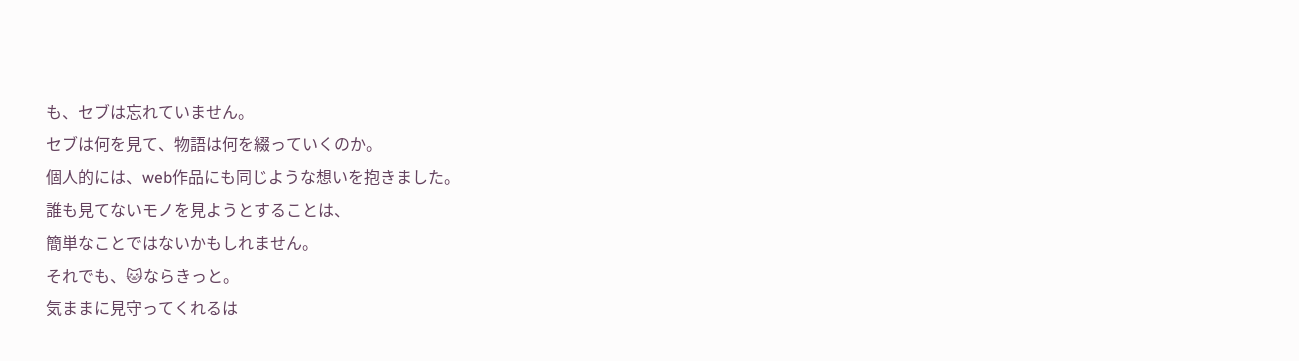も、セブは忘れていません。
セブは何を見て、物語は何を綴っていくのか。
個人的には、web作品にも同じような想いを抱きました。
誰も見てないモノを見ようとすることは、
簡単なことではないかもしれません。
それでも、🐱ならきっと。
気ままに見守ってくれるは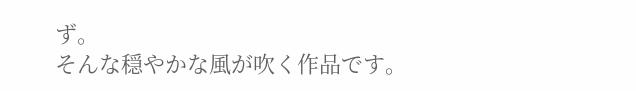ず。
そんな穏やかな風が吹く作品です。